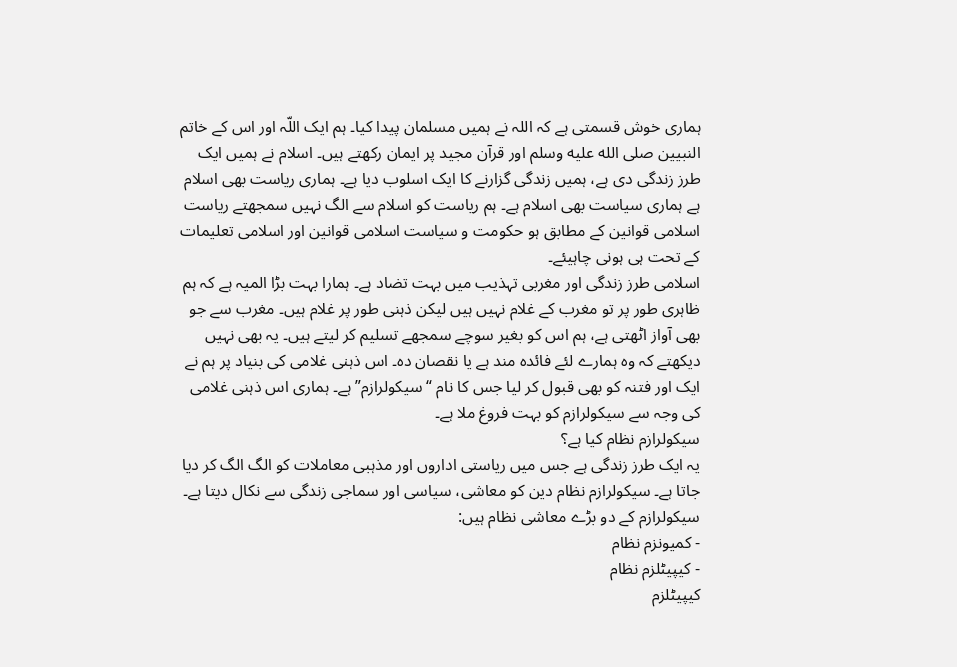ہماری خوش قسمتی ہے کہ اللہ نے ہمیں مسلمان پیدا کیا۔ ہم ایک اللّہ اور اس کے خاتم النبیین صلى الله عليه وسلم اور قرآن مجید پر ایمان رکھتے ہیں۔ اسلام نے ہمیں ایک طرز زندگی دی ہے، ہمیں زندگی گزارنے کا ایک اسلوب دیا ہے۔ ہماری ریاست بھی اسلام ہے ہماری سیاست بھی اسلام ہے۔ ہم ریاست کو اسلام سے الگ نہیں سمجھتے ریاست اسلامی قوانین کے مطابق ہو حکومت و سیاست اسلامی قوانین اور اسلامی تعلیمات کے تحت ہی ہونی چاہیئے۔
اسلامی طرز زندگی اور مغربی تہذیب میں بہت تضاد ہے۔ ہمارا بہت بڑا المیہ ہے کہ ہم ظاہری طور پر تو مغرب کے غلام نہیں ہیں لیکن ذہنی طور پر غلام ہیں۔ مغرب سے جو بھی آواز اٹھتی ہے، ہم اس کو بغیر سوچے سمجھے تسلیم کر لیتے ہیں۔ یہ بھی نہیں دیکھتے کہ وہ ہمارے لئے فائدہ مند ہے یا نقصان دہ۔ اس ذہنی غلامی کی بنیاد پر ہم نے ایک اور فتنہ کو بھی قبول کر لیا جس کا نام “سیکولرازم” ہے۔ ہماری اس ذہنی غلامی کی وجہ سے سیکولرازم کو بہت فروغ ملا ہے۔
سیکولرازم نظام کیا ہے؟
یہ ایک طرز زندگی ہے جس میں ریاستی اداروں اور مذہبی معاملات کو الگ الگ کر دیا جاتا ہے۔ سیکولرازم نظام دین کو معاشی، سیاسی اور سماجی زندگی سے نکال دیتا ہے۔ سیکولرازم کے دو بڑے معاشی نظام ہیں:
- کمیونزم نظام
- کیپیٹلزم نظام
کیپیٹلزم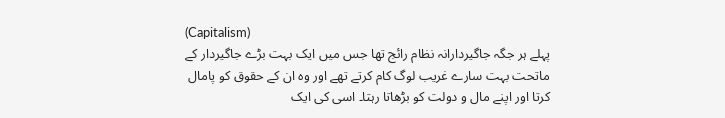(Capitalism)
پہلے ہر جگہ جاگیردارانہ نظام رائج تھا جس میں ایک بہت بڑے جاگیردار کے ماتحت بہت سارے غریب لوگ کام کرتے تھے اور وہ ان کے حقوق کو پامال کرتا اور اپنے مال و دولت کو بڑھاتا رہتا۔ اسی کی ایک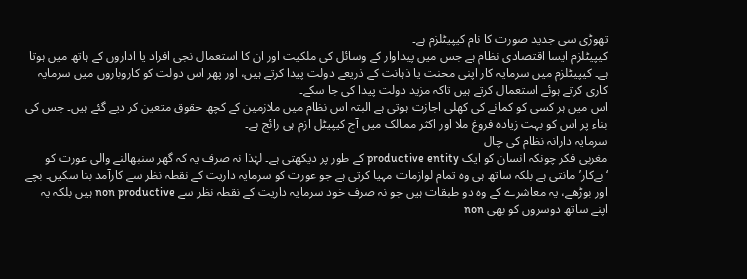تھوڑی سی جدید صورت کا نام کیپیٹلزم ہے۔
کیپیٹلزم ایسا اقتصادی نظام ہے جس میں پیداوار کے وسائل کی ملکیت اور ان کا استعمال نجی افراد یا اداروں کے ہاتھ میں ہوتا ہے۔ کیپیٹلزم میں سرمایہ کار اپنی محنت یا ذہانت کے ذریعے دولت پیدا کرتے ہیں، اور پھر اس دولت کو کاروباروں میں سرمایہ کاری کرتے ہوئے استعمال کرتے ہیں تاکہ مزید دولت پیدا کی جا سکے۔
اس میں ہر کسی کو کمانے کی کھلی اجازت ہوتی ہے البتہ اس نظام میں ملازمین کے کچھ حقوق متعین کر دیے گئے ہیں۔ جس کی بناء پر اس کو بہت زیادہ فروغ ملا اور اکثر ممالک میں آج کیپیٹل ازم ہی رائج ہے۔
سرمایہ دارانہ نظام کی چال
مغربی فکر چونکہ انسان کو ایک productive entity کے طور پر دیکھتی ہے۔ لہٰذا نہ صرف یہ کہ گھر سنبھالنے والی عورت کو ‘بےکار’ مانتی ہے بلکہ ساتھ ہی وہ تمام لوازمات مہیا کرتی ہے جو عورت کو سرمایہ داریت کے نقطہ نظر سے کارآمد بنا سکیں۔ بچے اور بوڑھے، یہ معاشرے کے وہ دو طبقات ہیں جو نہ صرف خود سرمایہ داریت کے نقطہ نظر سے non productive ہیں بلکہ یہ اپنے ساتھ دوسروں کو بھی non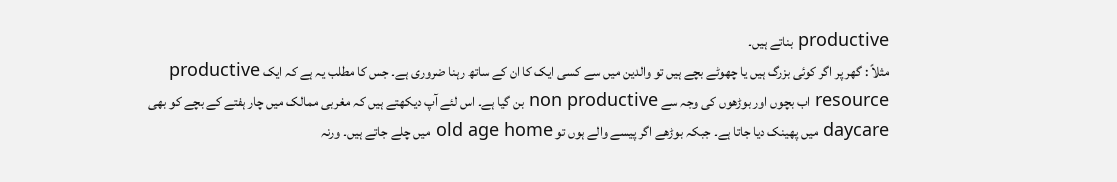productive بناتے ہیں۔
مثلاً : گھر پر اگر کوئی بزرگ ہیں یا چھوٹے بچے ہیں تو والدین میں سے کسی ایک کا ان کے ساتھ رہنا ضروری ہے۔ جس کا مطلب یہ ہے کہ ایک productive resource اب بچوں اور بوڑھوں کی وجہ سے non productive بن گیا ہے۔ اس لئے آپ دیکھتے ہیں کہ مغربی ممالک میں چار ہفتے کے بچے کو بھی daycare میں پھینک دیا جاتا ہے۔ جبکہ بوڑھے اگر پیسے والے ہوں تو old age home میں چلے جاتے ہیں۔ ورنہ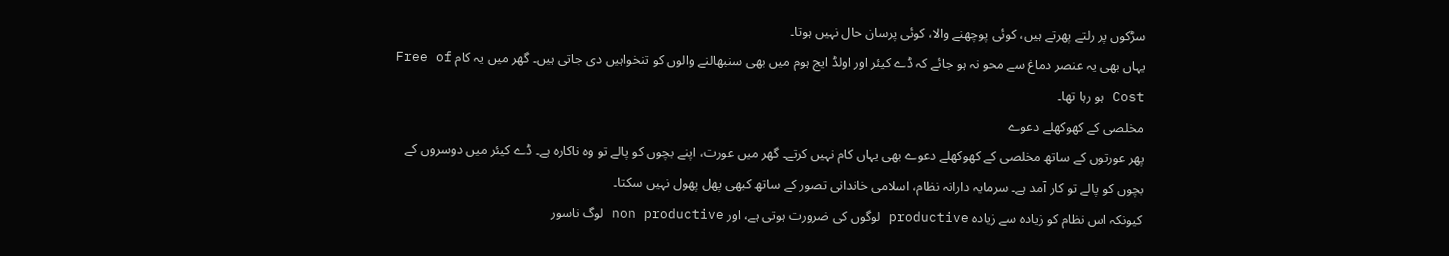سڑکوں پر رلتے پھرتے ہیں، کوئی پوچھنے والا، کوئی پرسان حال نہیں ہوتا۔
یہاں بھی یہ عنصر دماغ سے محو نہ ہو جائے کہ ڈے کیئر اور اولڈ ایج ہوم میں بھی سنبھالنے والوں کو تنخواہیں دی جاتی ہیں۔ گھر میں یہ کام Free of Cost ہو رہا تھا۔
مخلصی کے کھوکھلے دعوے
پھر عورتوں کے ساتھ مخلصی کے کھوکھلے دعوے بھی یہاں کام نہیں کرتے۔ گھر میں عورت، اپنے بچوں کو پالے تو وہ ناکارہ ہے۔ ڈے کیئر میں دوسروں کے بچوں کو پالے تو کار آمد ہے۔ سرمایہ دارانہ نظام، اسلامی خاندانی تصور کے ساتھ کبھی پھل پھول نہیں سکتا۔
کیونکہ اس نظام کو زیادہ سے زیادہ productive لوگوں کی ضرورت ہوتی ہے، اور non productive لوگ ناسور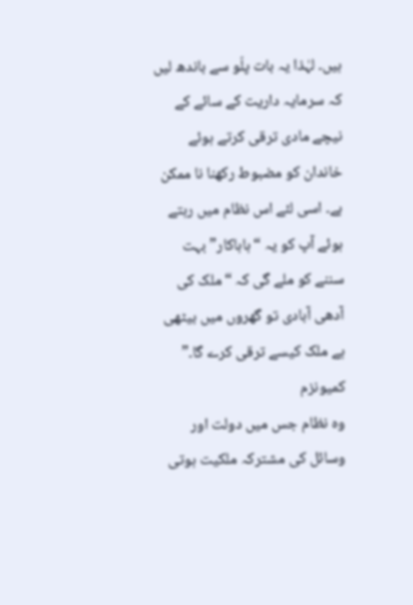ہیں۔ لہٰذا یہ بات پلّو سے باندھ لیں کہ سرمایہ داریت کے سائے کے نیچے مادی ترقی کرتے ہوئے خاندان کو مضبوط رکھنا نا ممکن ہے۔ اسی لئے اس نظام میں رہتے ہوئے آپ کو یہ “ہاہاکار” بہت سننے کو ملے گی کہ “ملک کی آدھی آبادی تو گھروں میں بیٹھی ہے ملک کیسے ترقی کرے گا۔”
کمیونزم
وہ نظام جس میں دولت اور وسائل کی مشترکہ ملکیت ہوتی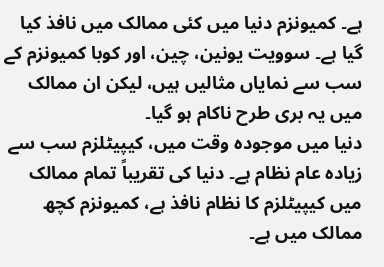ہے۔ کمیونزم دنیا میں کئی ممالک میں نافذ کیا گیا ہے۔ سوویت یونین، چین، اور کوبا کمیونزم کے سب سے نمایاں مثالیں ہیں، لیکن ان ممالک میں یہ بری طرح ناکام ہو گیا۔
دنیا میں موجودہ وقت میں، کیپیٹلزم سب سے زیادہ عام نظام ہے۔ دنیا کی تقریباً تمام ممالک میں کیپیٹلزم کا نظام نافذ ہے، کمیونزم کچھ ممالک میں ہے۔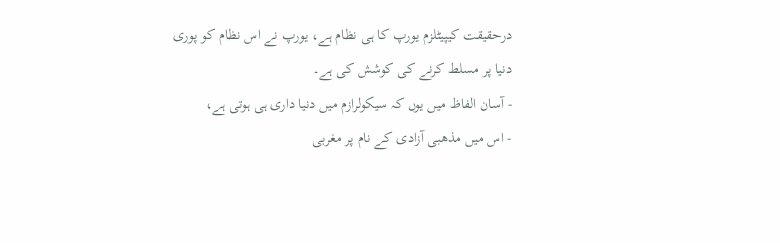درحقیقت کیپیٹلزم یورپ کا ہی نظام ہے، یورپ نے اس نظام کو پوری دنیا پر مسلط کرنے کی کوشش کی ہے۔
- آسان الفاظ میں یوں کہ سیکولرازم میں دنیا داری ہی ہوتی ہے،
- اس میں مذھبی آزادی کے نام پر مغربی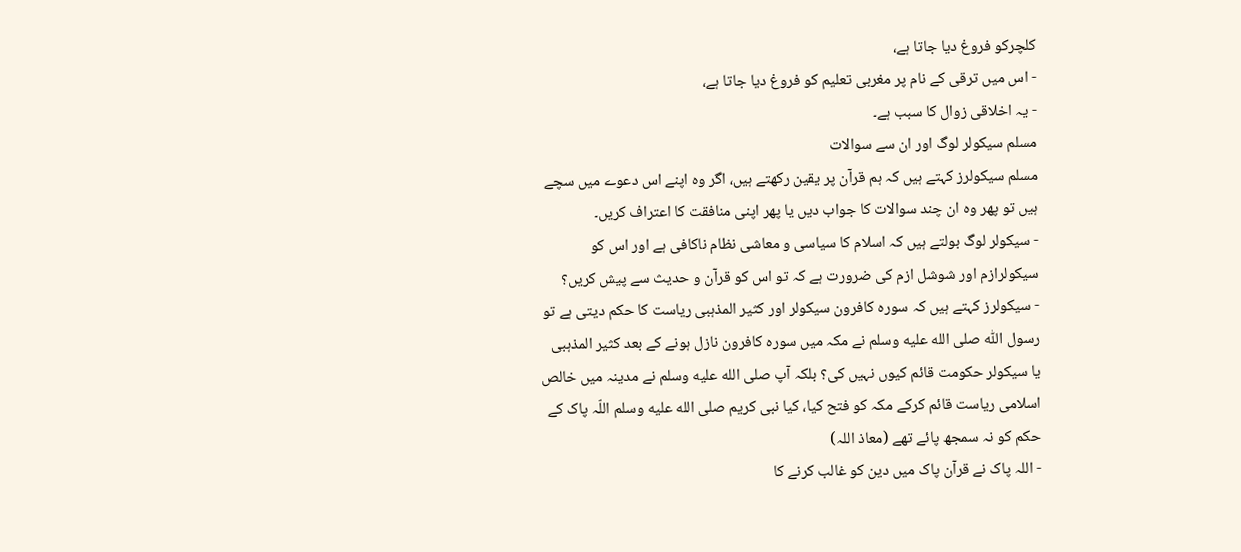کلچرکو فروغ دیا جاتا ہے،
- اس میں ترقی کے نام پر مغربی تعلیم کو فروغ دیا جاتا ہے،
- یہ اخلاقی زوال کا سبب ہے۔
مسلم سیکولر لوگ اور ان سے سوالات
مسلم سیکولرز کہتے ہیں کہ ہم قرآن پر یقین رکھتے ہیں، اگر وہ اپنے اس دعوے میں سچے ہیں تو پھر وہ ان چند سوالات کا جواب دیں یا پھر اپنی منافقت کا اعتراف کریں۔
- سیکولر لوگ بولتے ہیں کہ اسلام کا سیاسی و معاشی نظام ناکافی ہے اور اس کو سیکولرازم اور شوشل ازم کی ضرورت ہے کہ تو اس کو قرآن و حدیث سے پیش کریں؟
- سیکولرز کہتے ہیں کہ سورہ کافرون سیکولر اور کثیر المذہبی ریاست کا حکم دیتی ہے تو رسول اللّٰہ صلى الله عليه وسلم نے مکہ میں سورہ کافرون نازل ہونے کے بعد کثیر المذہبی یا سیکولر حکومت قائم کیوں نہیں کی؟ بلکہ آپ صلى الله عليه وسلم نے مدینہ میں خالص اسلامی ریاست قائم کرکے مکہ کو فتح کیا، کیا نبی کریم صلى الله عليه وسلم اللّہ پاک کے حکم کو نہ سمجھ پائے تھے (معاذ اللہ)
- اللہ پاک نے قرآن پاک میں دین کو غالب کرنے کا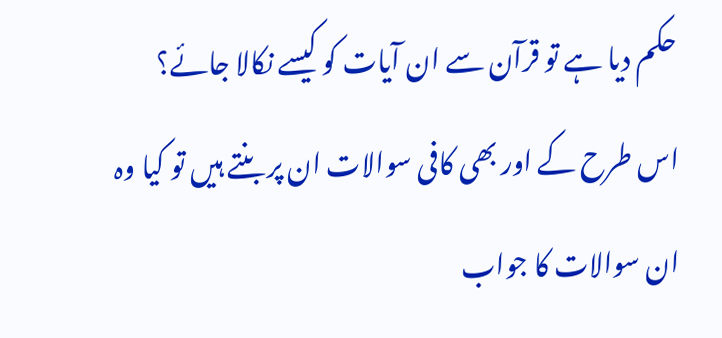حکم دیا ہے تو قرآن سے ان آیات کو کیسے نکالا جائے؟
اس طرح کے اور بھی کافی سوالات ان پر بنتے ہیں تو کیا وہ ان سوالات کا جواب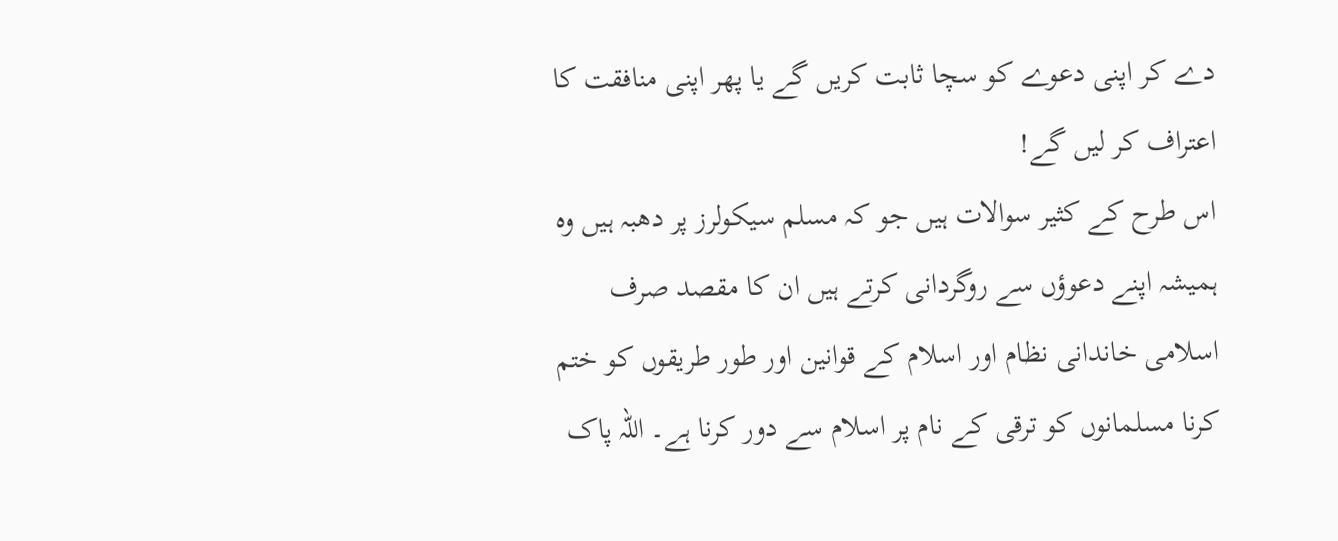دے کر اپنی دعوے کو سچا ثابت کریں گے یا پھر اپنی منافقت کا اعتراف کر لیں گے!
اس طرح کے کثیر سوالات ہیں جو کہ مسلم سیکولرز پر دھبہ ہیں وہ ہمیشہ اپنے دعوؤں سے روگردانی کرتے ہیں ان کا مقصد صرف اسلامی خاندانی نظام اور اسلام کے قوانین اور طور طریقوں کو ختم کرنا مسلمانوں کو ترقی کے نام پر اسلام سے دور کرنا ہے۔ اللہ پاک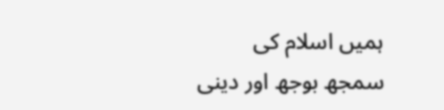ہمیں اسلام کی سمجھ بوجھ اور دینی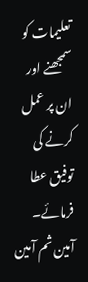تعلیمات کو سمجھنے اور ان پر عمل کرنے کی توفیق عطا فرمائے۔ آمین ثم آمین